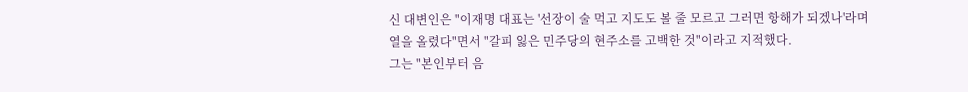신 대변인은 "이재명 대표는 '선장이 술 먹고 지도도 볼 줄 모르고 그러면 항해가 되겠나'라며 열을 올렸다"면서 "갈피 잃은 민주당의 현주소를 고백한 것"이라고 지적했다.
그는 "본인부터 음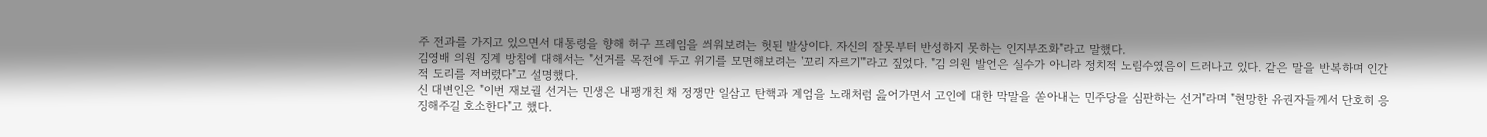주 전과를 가지고 있으면서 대통령을 향해 허구 프레임을 씌워보려는 헛된 발상이다. 자신의 잘못부터 반성하지 못하는 인지부조화"라고 말했다.
김영배 의원 징계 방침에 대해서는 "선거를 목전에 두고 위기를 모면해보려는 '꼬리 자르기'"라고 짚었다. "김 의원 발언은 실수가 아니라 정치적 노림수였음이 드러나고 있다. 같은 말을 반복하며 인간적 도리를 저버렸다"고 설명했다.
신 대변인은 "이번 재보궐 선거는 민생은 내팽개친 채 정쟁만 일삼고 탄핵과 계엄을 노래처럼 읊어가면서 고인에 대한 막말을 쏟아내는 민주당을 심판하는 선거"라며 "현망한 유권자들께서 단호히 응징해주길 호소한다"고 했다.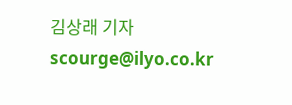김상래 기자 scourge@ilyo.co.kr